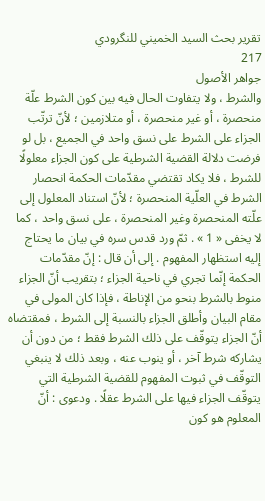تقرير بحث السيد الخميني للنگرودي
217
جواهر الأصول
والشرط ، ولا يتفاوت الحال فيه بين كون الشرط علّة منحصرة ، أو غير منحصرة ، أو متلازمين ؛ لأنّ ترتّب الجزاء على الشرط على نسق واحد في الجميع ، بل لو فرضت دلالة القضية الشرطية على كون الجزاء معلولًا للشرط ، فلا يكاد تقتضي مقدّمات الحكمة انحصار الشرط في العلّية المنحصرة ؛ لأنّ استناد المعلول إلى علّته المنحصرة وغير المنحصرة ، على نسق واحد ، كما لا يخفى « 1 » . ثمّ ورد قدس سره في بيان ما يحتاج إليه استظهار المفهوم . إلى أن قال : إنّ مقدّمات الحكمة إنّما تجري في ناحية الجزاء ؛ بتقريب أنّ الجزاء منوط بالشرط بنحو من الإناطة ، فإذا كان المولى في مقام البيان وأطلق الجزاء بالنسبة إلى الشرط ، فمقتضاه أنّ الجزاء يتوقّف على ذلك الشرط فقط ؛ من دون أن يشاركه شرط آخر ، أو ينوب عنه ، وبعد ذلك لا ينبغي التوقّف في ثبوت المفهوم للقضية الشرطية التي يتوقّف الجزاء فيها على الشرط عقلًا . ودعوى : أنّ المعلوم هو كون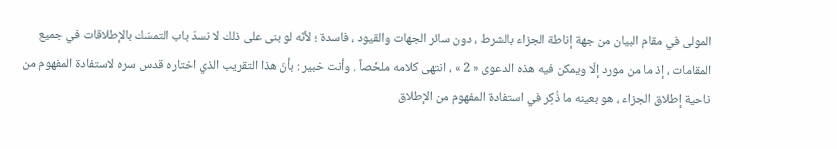المولى في مقام البيان من جهة إناطة الجزاء بالشرط ، دون سائر الجهات والقيود ، فاسدة ؛ لأنّه لو بنى على ذلك لا نسدّ باب التمسّك بالإطلاقات في جميع المقامات ، إذ ما من مورد إلّا ويمكن فيه هذه الدعوى « 2 » ، انتهى كلامه ملخّصاً . وأنت خبير : بأنّ هذا التقريب الذي اختاره قدس سره لاستفادة المفهوم من ناحية إطلاق الجزاء ، هو بعينه ما ذُكِر في استفادة المفهوم من الإطلاق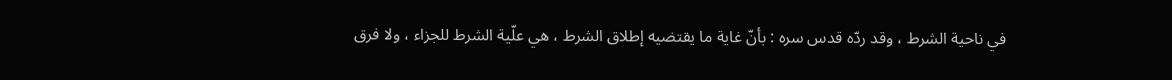في ناحية الشرط ، وقد ردّه قدس سره : بأنّ غاية ما يقتضيه إطلاق الشرط ، هي علّية الشرط للجزاء ، ولا فرق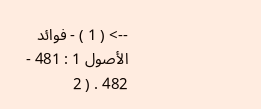--> ( 1 ) - فوائد الأصول 1 : 481 - 482 . ( 2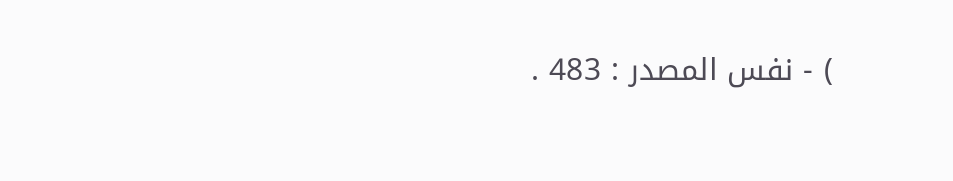) - نفس المصدر : 483 .